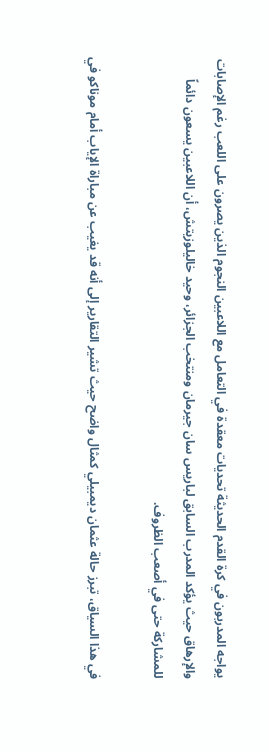يواجه المدربون في كرة القدم الحديثة تحديات معقدة في التعامل مع اللاعبين النجوم الذين يصرون على اللعب رغم الإصابات والإرهاق حيث يؤكد المدرب السابق لباريس سان جيرمان ومنتخب الجزائر، وحيد خاليلوزيتش، أن اللاعبين يسعون دائماً للمشاركة حتى في أصعب الظروف.

في هذا السياق، تبرز حالة عثمان ديمبيلي كمثال واضح حيث تشير التقارير إلى أنه قد يغيب عن مباراة الإياب أمام موناكو في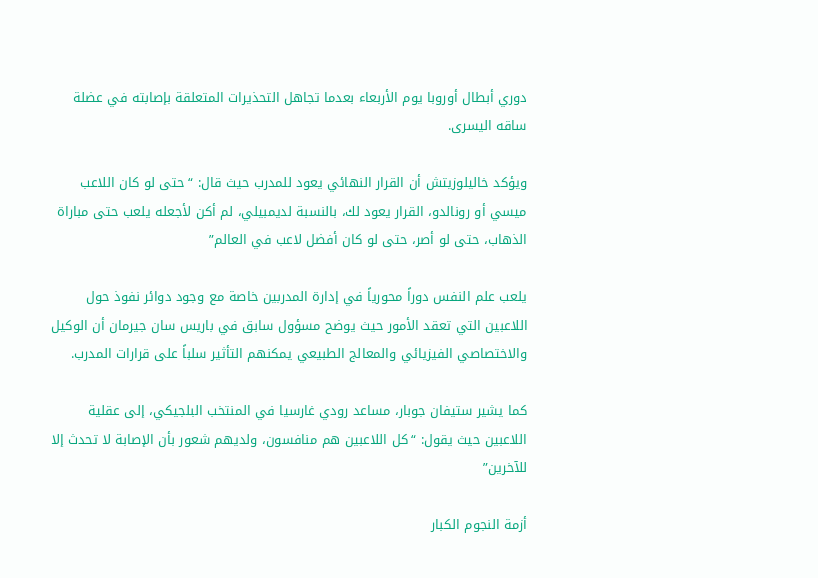دوري أبطال أوروبا يوم الأربعاء بعدما تجاهل التحذيرات المتعلقة بإصابته في عضلة ساقه اليسرى.

ويؤكد خاليلوزيتش أن القرار النهائي يعود للمدرب حيث قال: “حتى لو كان اللاعب ميسي أو رونالدو، القرار يعود لك، بالنسبة لديمبيلي، لم أكن لأجعله يلعب حتى مباراة الذهاب، حتى لو أصر، حتى لو كان أفضل لاعب في العالم”

يلعب علم النفس دوراً محورياً في إدارة المدربين خاصة مع وجود دوائر نفوذ حول اللاعبين التي تعقد الأمور حيث يوضح مسؤول سابق في باريس سان جيرمان أن الوكيل والاختصاصي الفيزيائي والمعالج الطبيعي يمكنهم التأثير سلباً على قرارات المدرب.

كما يشير ستيفان جوبار، مساعد رودي غارسيا في المنتخب البلجيكي، إلى عقلية اللاعبين حيث يقول: “كل اللاعبين هم منافسون، ولديهم شعور بأن الإصابة لا تحدث إلا للآخرين”

أزمة النجوم الكبار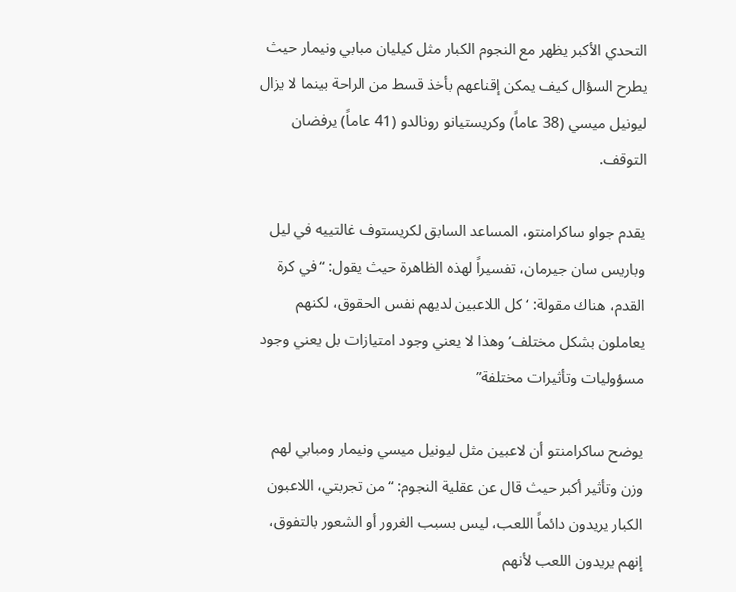التحدي الأكبر يظهر مع النجوم الكبار مثل كيليان مبابي ونيمار حيث يطرح السؤال كيف يمكن إقناعهم بأخذ قسط من الراحة بينما لا يزال ليونيل ميسي (38 عاماً) وكريستيانو رونالدو (41 عاماً) يرفضان التوقف.

يقدم جواو ساكرامنتو، المساعد السابق لكريستوف غالتييه في ليل وباريس سان جيرمان، تفسيراً لهذه الظاهرة حيث يقول: “في كرة القدم، هناك مقولة: ‘كل اللاعبين لديهم نفس الحقوق، لكنهم يعاملون بشكل مختلف’ وهذا لا يعني وجود امتيازات بل يعني وجود مسؤوليات وتأثيرات مختلفة”

يوضح ساكرامنتو أن لاعبين مثل ليونيل ميسي ونيمار ومبابي لهم وزن وتأثير أكبر حيث قال عن عقلية النجوم: “من تجربتي، اللاعبون الكبار يريدون دائماً اللعب، ليس بسبب الغرور أو الشعور بالتفوق، إنهم يريدون اللعب لأنهم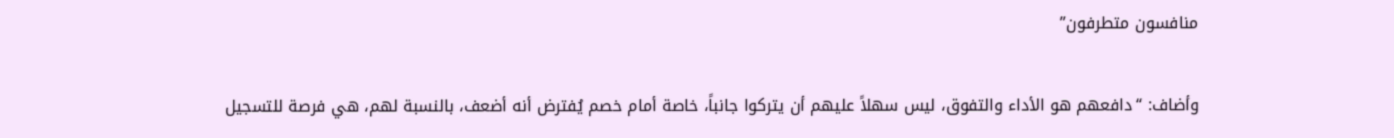منافسون متطرفون”

وأضاف: “دافعهم هو الأداء والتفوق، ليس سهلاً عليهم أن يتركوا جانباً، خاصة أمام خصم يُفترض أنه أضعف، بالنسبة لهم، هي فرصة للتسجيل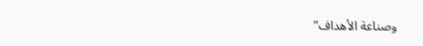وصناعة الأهداف”